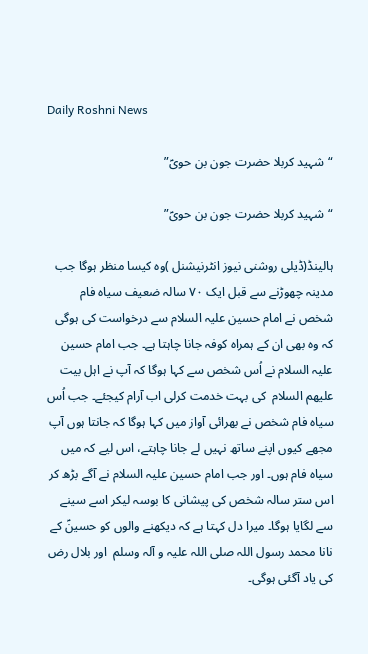Daily Roshni News

“شہید کربلا حضرت جون بن حویؑ”

“شہید کربلا حضرت جون بن حویؑ”

ہالینڈ(ڈیلی روشنی نیوز انٹرنیشنل )وہ کیسا منظر ہوگا جب مدینہ چھوڑنے سے قبل ایک ٧٠ سالہ ضعیف سیاہ فام شخص نے امام حسین علیہ السلام سے درخواست کی ہوگی کہ وہ بھی ان کے ہمراہ کوفہ جانا چاہتا ہے۔ جب امام حسین علیہ السلام نے اُس شخص سے کہا ہوگا کہ آپ نے اہل بیت علیھم السلام  کی بہت خدمت کرلی اب آرام کیجئے۔ جب اُس سیاہ فام شخص نے بھرائی آواز میں کہا ہوگا کہ جانتا ہوں آپ مجھے کیوں اپنے ساتھ نہیں لے جانا چاہتے، اس لیے کہ میں سیاہ فام ہوں۔ اور جب امام حسین علیہ السلام نے آگے بڑھ کر اس ستر سالہ شخص کی پیشانی کا بوسہ لیکر اسے سینے سے لگایا ہوگا۔ میرا دل کہتا ہے کہ دیکھنے والوں کو حسینؑ کے نانا محمد رسول اللہ صلی اللہ علیہ و آلہ وسلم  اور بلال رض کی یاد آگئی ہوگی۔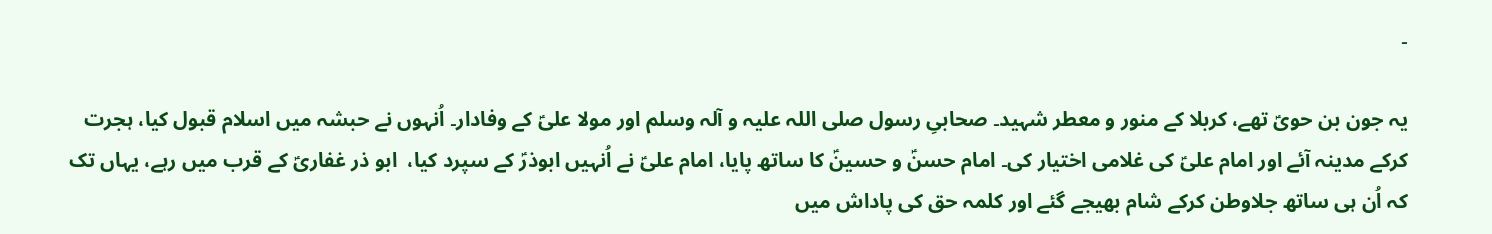۔

یہ جون بن حویؑ تھے، کربلا کے منور و معطر شہید۔ صحابیِ رسول صلی اللہ علیہ و آلہ وسلم اور مولا علیؑ کے وفادار۔ اُنہوں نے حبشہ میں اسلام قبول کیا، ہجرت کرکے مدینہ آئے اور امام علیؑ کی غلامی اختیار کی۔ امام حسنؑ و حسینؑ کا ساتھ پایا، امام علیؑ نے اُنہیں ابوذرؑ کے سپرد کیا،  ابو ذر غفاریؑ کے قرب میں رہے، یہاں تک کہ اُن ہی ساتھ جلاوطن کرکے شام بھیجے گئے اور کلمہ حق کی پاداش میں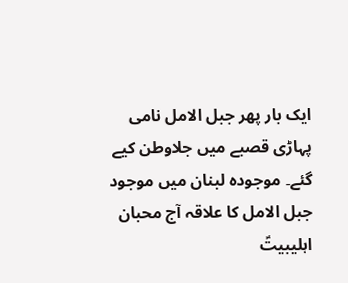ایک بار پھر جبل الامل نامی پہاڑی قصبے میں جلاوطن کیے گئے۔ موجودہ لبنان میں موجود جبل الامل کا علاقہ آج محبان اہلیبیتؑ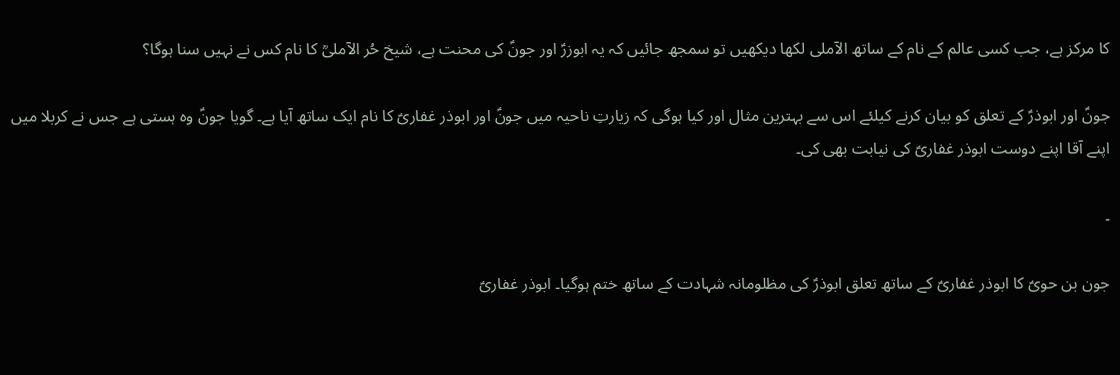کا مرکز ہے، جب کسی عالم کے نام کے ساتھ الآملی لکھا دیکھیں تو سمجھ جائیں کہ یہ ابوزرؑ اور جونؑ کی محنت ہے، شیخ حُر الآملیؒ کا نام کس نے نہیں سنا ہوگا؟

جونؑ اور ابوذرؑ کے تعلق کو بیان کرنے کیلئے اس سے بہترین مثال اور کیا ہوگی کہ زیارتِ ناحیہ میں جونؑ اور ابوذر غفاریؑ کا نام ایک ساتھ آیا ہے۔ گویا جونؑ وہ ہستی ہے جس نے کربلا میں اپنے آقا اپنے دوست ابوذر غفاریؑ کی نیابت بھی کی۔

۔

جون بن حویؑ کا ابوذر غفاریؑ کے ساتھ تعلق ابوذرؑ کی مظلومانہ شہادت کے ساتھ ختم ہوگیا۔ ابوذر غفاریؑ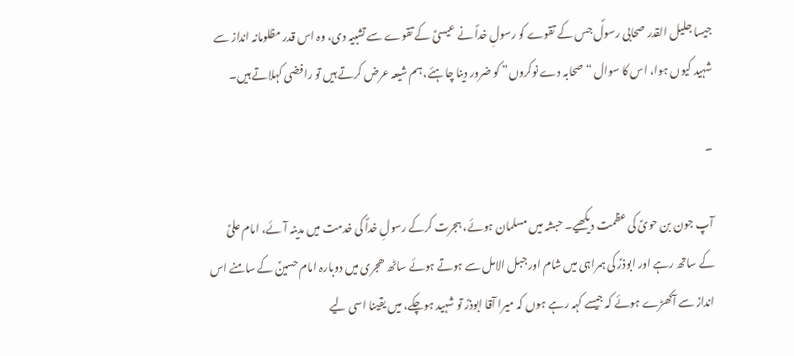جیسا جلیل القدر صحابی رسولؐ جس کے تقوے کو رسولِ خداؐ نے عیسیؑ کے تقوے سے تشبیہ دی، وہ اس قدر مظلومانہ انداز سے شہید کیوں ہوا، اس کا سوال “صحابہ دے نوکروں” کو ضرور دینا چاہئے، ہم شیعہ عرض کرتے ہیں تو رافضی کہلاتے ہیں۔

۔

آپ جون بن حویؑ کی عظمت دیکھیے۔ حبشہ میں مسلمان ہوئے، ہجرت کرکے رسولِ خداؐ کی خدمت میں مدینہ آئے، امام علیؑ کے ساتھ رہے اور ابوذرؑ کی ہمراہی میں شام اور جبل الامل سے ہوتے ہوئے ساٹھ ھجری میں دوبارہ امام حسینؑ کے سامنے اس انداز سے آکھڑے ہوئے کہ جیسے کہہ رہے ہوں کہ میرا آقا ابوذرؑ تو شہید ہوچکے، میں یقینا اسی لیے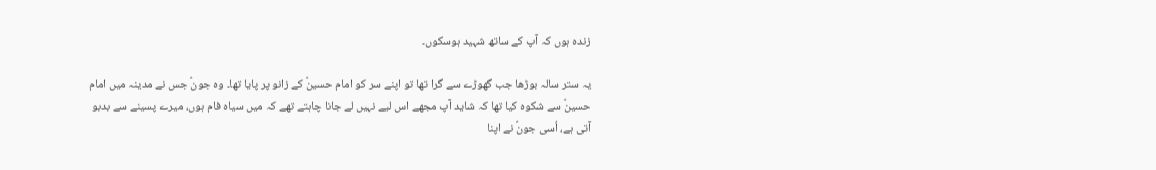زندہ ہوں کہ آپ کے ساتھ شہید ہوسکوں۔

یہ ستر سالہ بوڑھا جب گھوڑے سے گرا تھا تو اپنے سر کو امام حسینؑ کے زانو پر پایا تھا۔ وہ جونؑ جس نے مدینہ میں امام حسینؑ سے شکوہ کیا تھا کہ شاید آپ مجھے اس لیے نہیں لے جانا چاہتے تھے کہ میں سیاہ فام ہوں، میرے پسینے سے بدبو آتی ہے، اُسی جونؑ نے اپنا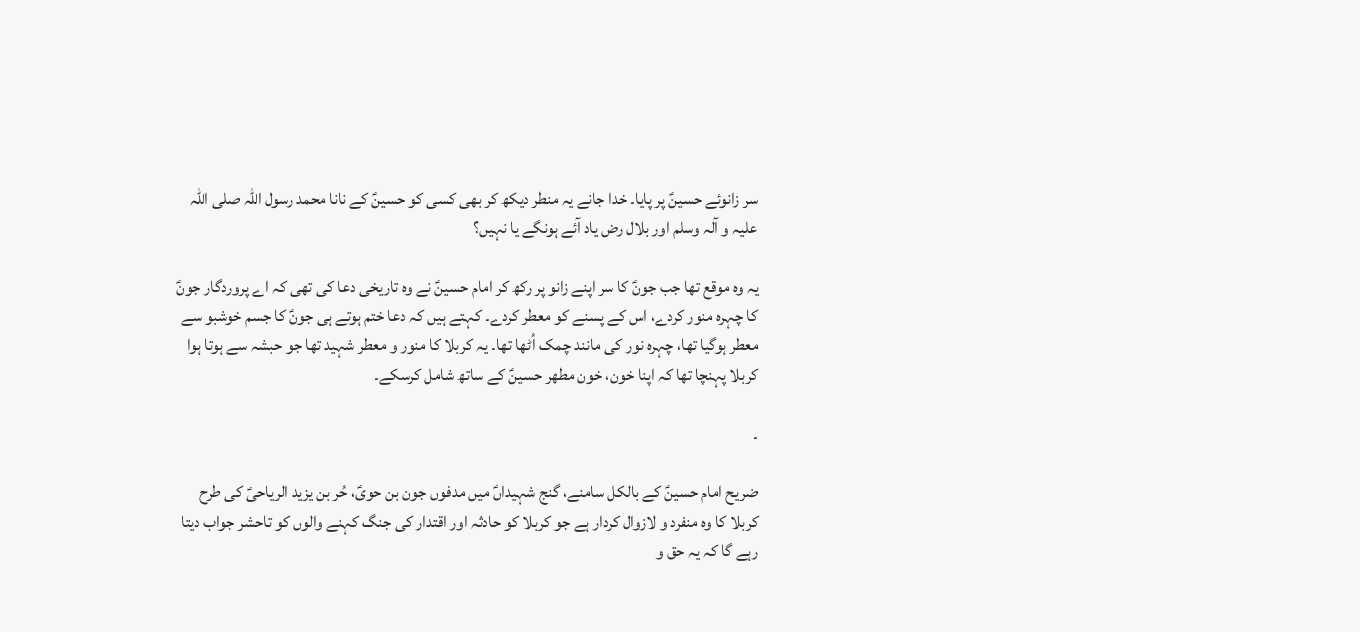سر زانوئے حسینؑ پر پایا۔ خدا جانے یہ منطر دیکھ کر بھی کسی کو حسینؑ کے نانا محمد رسول اللہ صلی اللہ علیہ و آلہ وسلم اور بلال رض یاد آئے ہونگے یا نہیں؟

یہ وہ موقع تھا جب جونؑ کا سر اپنے زانو پر رکھ کر امام حسینؑ نے وہ تاریخی دعا کی تھی کہ اے پروردگار جونؑ کا چہرہ منور کردے، اس کے پسنے کو معطر کردے۔ کہتے ہیں کہ دعا ختم ہوتے ہی جونؑ کا جسم خوشبو سے معطر ہوگیا تھا، چہرہ نور کی مانند چمک اُٹھا تھا۔ یہ کربلا کا منور و معطر شہید تھا جو حبشہ سے ہوتا ہوا کربلا پہنچا تھا کہ اپنا خون، خون مطھر حسینؑ کے ساتھ شامل کرسکے۔

۔

ضریح امام حسینؑ کے بالکل سامنے، گنج شہیداںؑ میں مدفوں جون بن حویؑ، حُر بن یزید الریاحیؑ کی طرح کربلا کا وہ منفرد و لازوال کردار ہے جو کربلا کو حادثہ اور اقتدار کی جنگ کہنے والوں کو تاحشر جواب دیتا رہے گا کہ یہ حق و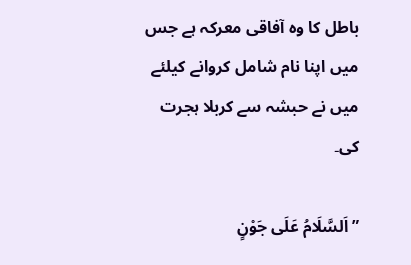باطل کا وہ آفاقی معرکہ ہے جس میں اپنا نام شامل کروانے کیلئے میں نے حبشہ سے کربلا ہجرت کی۔

” اَلسَّلَامُ عَلَى جَوْنٍ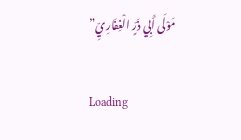مَوْلَى أَبِي‌ ذَرٍّ الْغِفَارِيِّ”

Loading